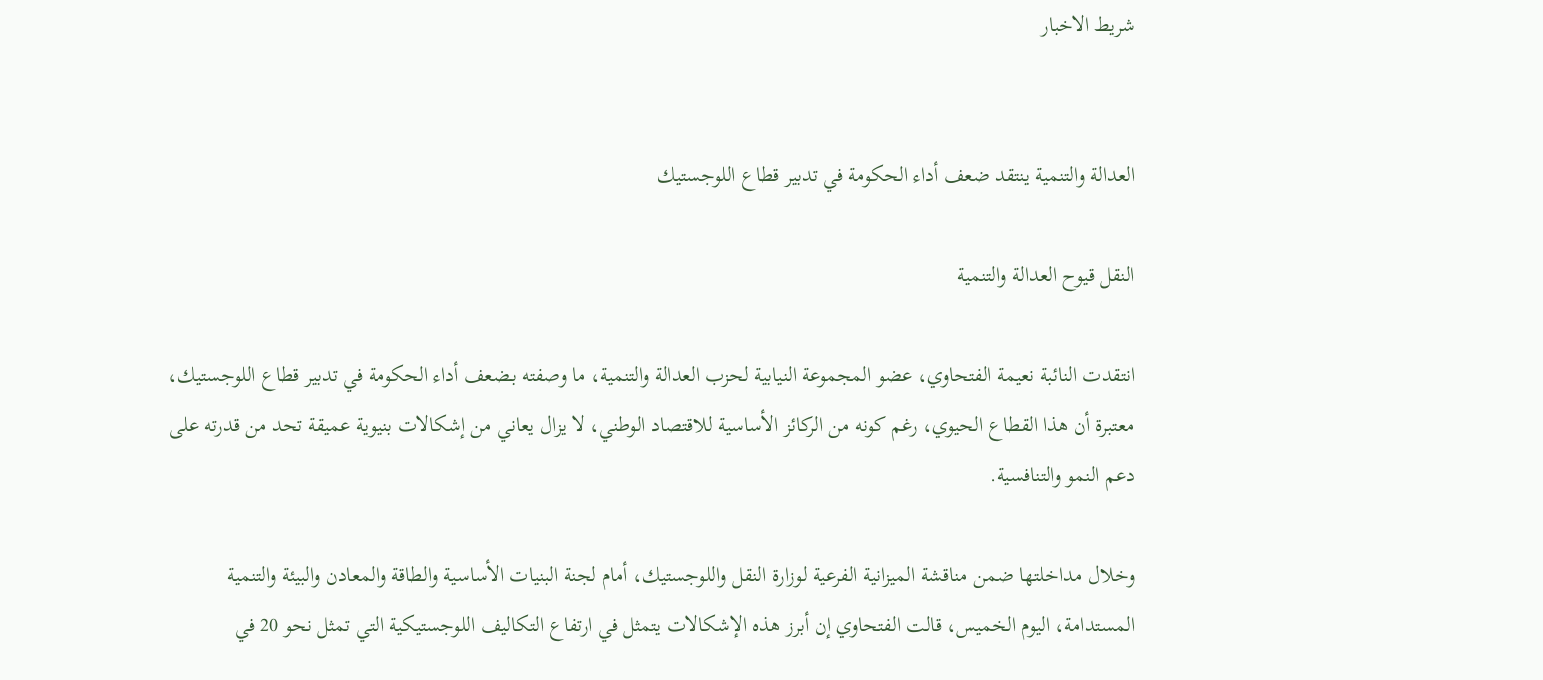شريط الاخبار


العدالة والتنمية ينتقد ضعف أداء الحكومة في تدبير قطاع اللوجستيك

النقل قيوح العدالة والتنمية

انتقدت النائبة نعيمة الفتحاوي، عضو المجموعة النيابية لحزب العدالة والتنمية، ما وصفته بـضعف أداء الحكومة في تدبير قطاع اللوجستيك، معتبرة أن هذا القطاع الحيوي، رغم كونه من الركائز الأساسية للاقتصاد الوطني، لا يزال يعاني من إشكالات بنيوية عميقة تحد من قدرته على دعم النمو والتنافسية.

وخلال مداخلتها ضمن مناقشة الميزانية الفرعية لوزارة النقل واللوجستيك، أمام لجنة البنيات الأساسية والطاقة والمعادن والبيئة والتنمية المستدامة، اليوم الخميس، قالت الفتحاوي إن أبرز هذه الإشكالات يتمثل في ارتفاع التكاليف اللوجستيكية التي تمثل نحو 20 في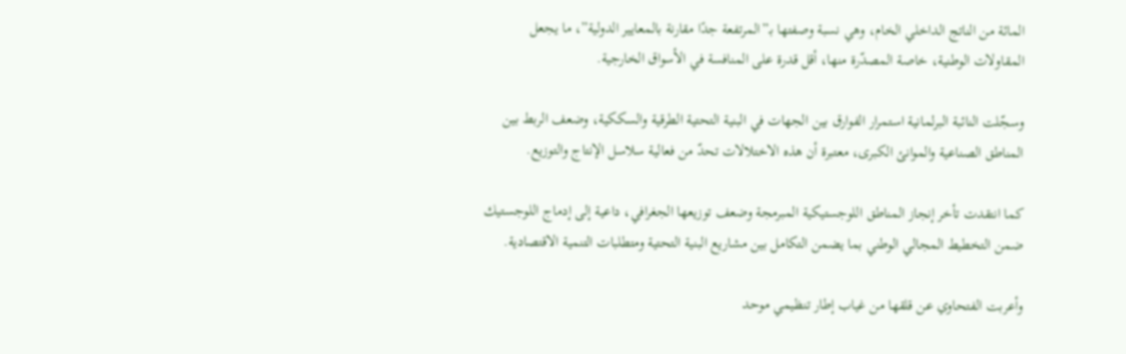المائة من الناتج الداخلي الخام، وهي نسبة وصفتها بـ”المرتفعة جدًا مقارنة بالمعايير الدولية”، ما يجعل المقاولات الوطنية، خاصة المصدّرة منها، أقل قدرة على المنافسة في الأسواق الخارجية.

وسجّلت النائبة البرلمانية استمرار الفوارق بين الجهات في البنية التحتية الطرقية والسككية، وضعف الربط بين المناطق الصناعية والموانئ الكبرى، معتبرة أن هذه الاختلالات تحدّ من فعالية سلاسل الإنتاج والتوزيع.

كما انتقدت تأخر إنجاز المناطق اللوجستيكية المبرمجة وضعف توزيعها الجغرافي، داعية إلى إدماج اللوجستيك ضمن التخطيط المجالي الوطني بما يضمن التكامل بين مشاريع البنية التحتية ومتطلبات التنمية الاقتصادية.

وأعربت الفتحاوي عن قلقها من غياب إطار تنظيمي موحد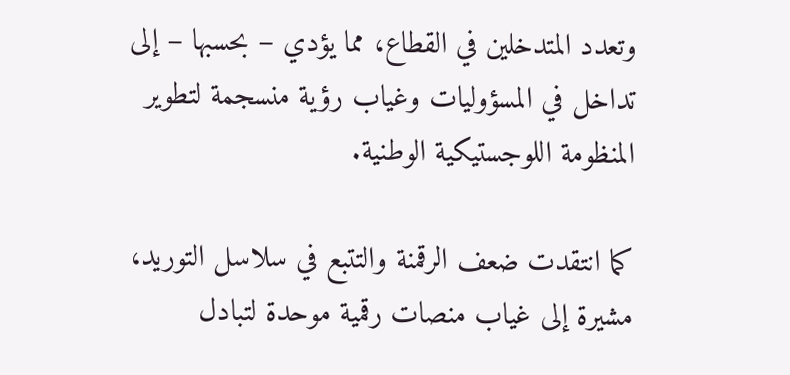وتعدد المتدخلين في القطاع، مما يؤدي – بحسبها – إلى تداخل في المسؤوليات وغياب رؤية منسجمة لتطوير المنظومة اللوجستيكية الوطنية.

كما انتقدت ضعف الرقمنة والتتبع في سلاسل التوريد، مشيرة إلى غياب منصات رقمية موحدة لتبادل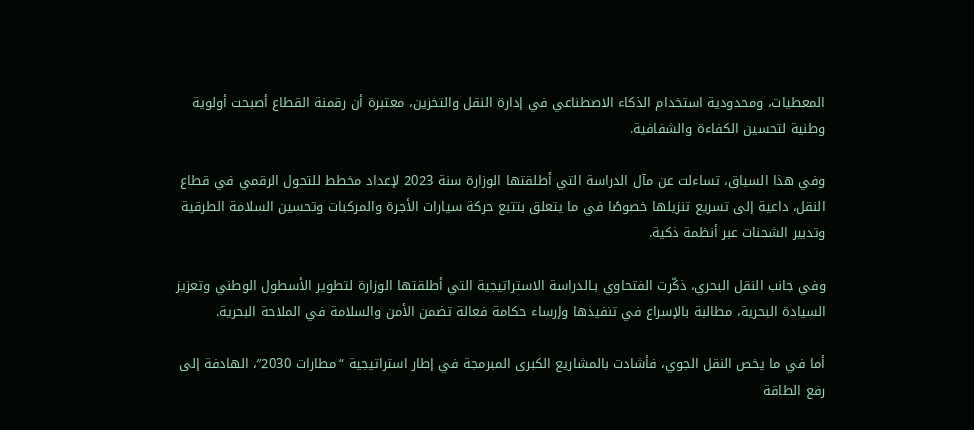المعطيات، ومحدودية استخدام الذكاء الاصطناعي في إدارة النقل والتخزين، معتبرة أن رقمنة القطاع أصبحت أولوية وطنية لتحسين الكفاءة والشفافية.

وفي هذا السياق، تساءلت عن مآل الدراسة التي أطلقتها الوزارة سنة 2023 لإعداد مخطط للتحول الرقمي في قطاع النقل، داعية إلى تسريع تنزيلها خصوصًا في ما يتعلق بتتبع حركة سيارات الأجرة والمركبات وتحسين السلامة الطرقية وتدبير الشحنات عبر أنظمة ذكية.

وفي جانب النقل البحري، ذكّرت الفتحاوي بـالدراسة الاستراتيجية التي أطلقتها الوزارة لتطوير الأسطول الوطني وتعزيز السيادة البحرية، مطالبة بالإسراع في تنفيذها وإرساء حكامة فعالة تضمن الأمن والسلامة في الملاحة البحرية.

أما في ما يخص النقل الجوي، فأشادت بالمشاريع الكبرى المبرمجة في إطار استراتيجية “مطارات 2030″، الهادفة إلى رفع الطاقة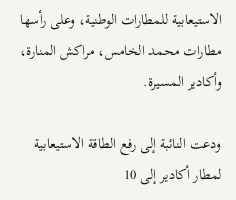الاستيعابية للمطارات الوطنية، وعلى رأسها مطارات محمد الخامس، مراكش المنارة، وأكادير المسيرة.

ودعت النائبة إلى رفع الطاقة الاستيعابية لمطار أكادير إلى 10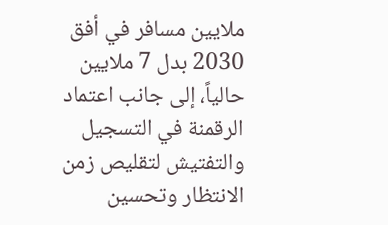ملايين مسافر في أفق 2030 بدل 7 ملايين حالياً، إلى جانب اعتماد الرقمنة في التسجيل والتفتيش لتقليص زمن الانتظار وتحسين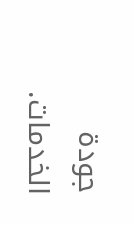جودة الخدمات.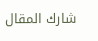شارك المقال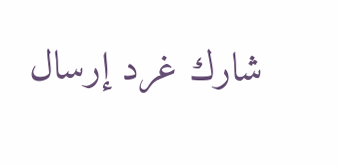شارك غرد إرسال